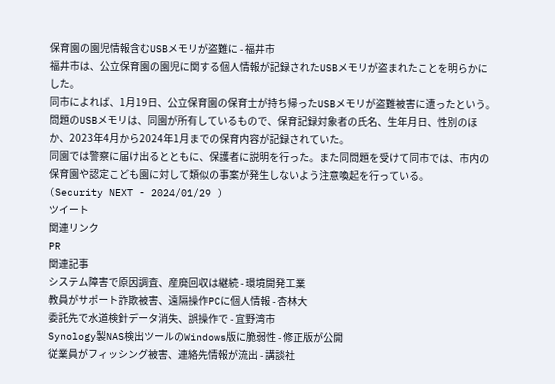保育園の園児情報含むUSBメモリが盗難に - 福井市
福井市は、公立保育園の園児に関する個人情報が記録されたUSBメモリが盗まれたことを明らかにした。
同市によれば、1月19日、公立保育園の保育士が持ち帰ったUSBメモリが盗難被害に遭ったという。
問題のUSBメモリは、同園が所有しているもので、保育記録対象者の氏名、生年月日、性別のほか、2023年4月から2024年1月までの保育内容が記録されていた。
同園では警察に届け出るとともに、保護者に説明を行った。また同問題を受けて同市では、市内の保育園や認定こども園に対して類似の事案が発生しないよう注意喚起を行っている。
(Security NEXT - 2024/01/29 )
ツイート
関連リンク
PR
関連記事
システム障害で原因調査、産廃回収は継続 - 環境開発工業
教員がサポート詐欺被害、遠隔操作PCに個人情報 - 杏林大
委託先で水道検針データ消失、誤操作で - 宜野湾市
Synology製NAS検出ツールのWindows版に脆弱性 - 修正版が公開
従業員がフィッシング被害、連絡先情報が流出 - 講談社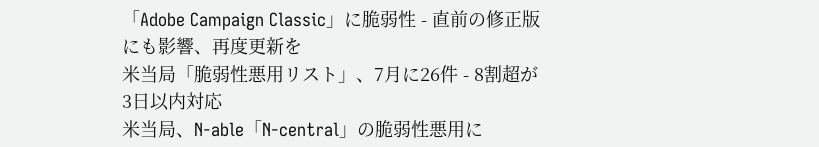「Adobe Campaign Classic」に脆弱性 - 直前の修正版にも影響、再度更新を
米当局「脆弱性悪用リスト」、7月に26件 - 8割超が3日以内対応
米当局、N-able「N-central」の脆弱性悪用に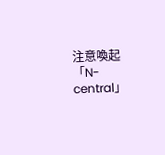注意喚起
「N-central」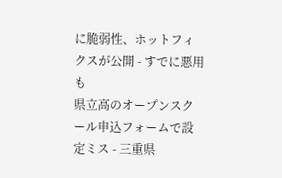に脆弱性、ホットフィクスが公開 - すでに悪用も
県立高のオープンスクール申込フォームで設定ミス - 三重県